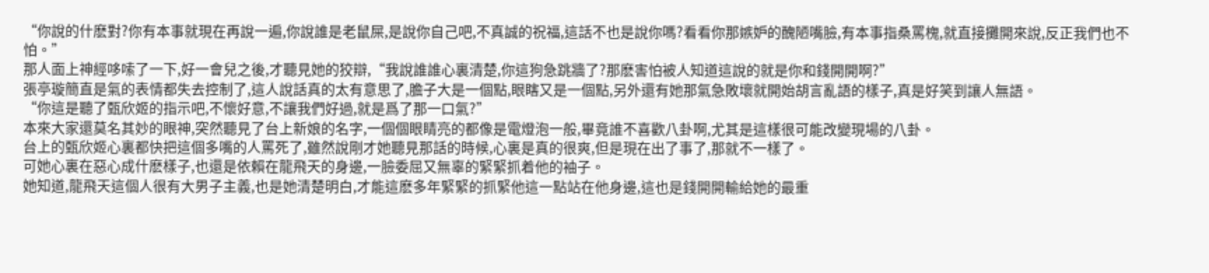“你說的什麽對?你有本事就現在再說一遍,你說誰是老鼠屎,是說你自己吧,不真誠的祝福,這話不也是說你嗎?看看你那嫉妒的醜陋嘴臉,有本事指桑罵槐,就直接攤開來說,反正我們也不怕。”
那人面上神經哆嗦了一下,好一會兒之後,才聽見她的狡辯,“我說誰誰心裏清楚,你這狗急跳牆了?那麽害怕被人知道這說的就是你和錢開開啊?”
張亭璇簡直是氣的表情都失去控制了,這人說話真的太有意思了,膽子大是一個點,眼瞎又是一個點,另外還有她那氣急敗壞就開始胡言亂語的樣子,真是好笑到讓人無語。
“你這是聽了甄欣姬的指示吧,不懷好意,不讓我們好過,就是爲了那一口氣?”
本來大家還莫名其妙的眼神,突然聽見了台上新娘的名字,一個個眼睛亮的都像是電燈泡一般,畢竟誰不喜歡八卦啊,尤其是這樣很可能改變現場的八卦。
台上的甄欣姬心裏都快把這個多嘴的人罵死了,雖然說剛才她聽見那話的時候,心裏是真的很爽,但是現在出了事了,那就不一樣了。
可她心裏在惡心成什麽樣子,也還是依賴在龍飛天的身邊,一臉委屈又無辜的緊緊抓着他的袖子。
她知道,龍飛天這個人很有大男子主義,也是她清楚明白,才能這麽多年緊緊的抓緊他這一點站在他身邊,這也是錢開開輸給她的最重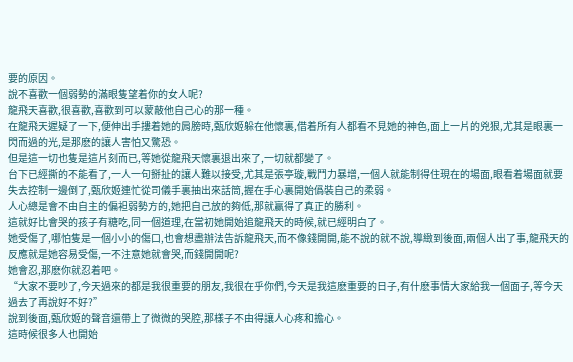要的原因。
說不喜歡一個弱勢的滿眼隻望着你的女人呢?
龍飛天喜歡,很喜歡,喜歡到可以蒙蔽他自己心的那一種。
在龍飛天遲疑了一下,便伸出手摟着她的肩膀時,甄欣姬躲在他懷裏,借着所有人都看不見她的神色,面上一片的兇狠,尤其是眼裏一閃而過的光,是那麽的讓人害怕又驚恐。
但是這一切也隻是這片刻而已,等她從龍飛天懷裏退出來了,一切就都變了。
台下已經撕的不能看了,一人一句掰扯的讓人難以接受,尤其是張亭璇,戰鬥力暴增,一個人就能制得住現在的場面,眼看着場面就要失去控制一邊倒了,甄欣姬連忙從司儀手裏抽出來話筒,握在手心裏開始僞裝自己的柔弱。
人心總是會不由自主的偏袒弱勢方的,她把自己放的夠低,那就赢得了真正的勝利。
這就好比會哭的孩子有糖吃,同一個道理,在當初她開始追龍飛天的時候,就已經明白了。
她受傷了,哪怕隻是一個小小的傷口,也會想盡辦法告訴龍飛天,而不像錢開開,能不說的就不說,導緻到後面,兩個人出了事,龍飛天的反應就是她容易受傷,一不注意她就會哭,而錢開開呢?
她會忍,那麽你就忍着吧。
“大家不要吵了,今天過來的都是我很重要的朋友,我很在乎你們,今天是我這麽重要的日子,有什麽事情大家給我一個面子,等今天過去了再說好不好?”
說到後面,甄欣姬的聲音還帶上了微微的哭腔,那樣子不由得讓人心疼和擔心。
這時候很多人也開始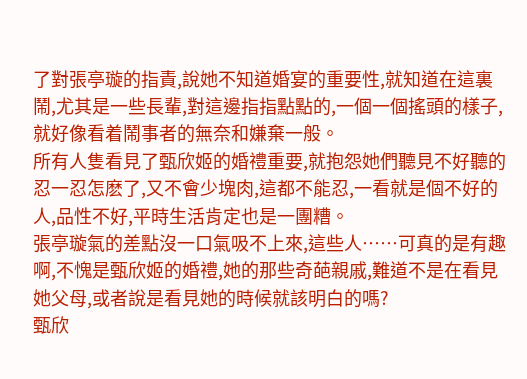了對張亭璇的指責,說她不知道婚宴的重要性,就知道在這裏鬧,尤其是一些長輩,對這邊指指點點的,一個一個搖頭的樣子,就好像看着鬧事者的無奈和嫌棄一般。
所有人隻看見了甄欣姬的婚禮重要,就抱怨她們聽見不好聽的忍一忍怎麽了,又不會少塊肉,這都不能忍,一看就是個不好的人,品性不好,平時生活肯定也是一團糟。
張亭璇氣的差點沒一口氣吸不上來,這些人……可真的是有趣啊,不愧是甄欣姬的婚禮,她的那些奇葩親戚,難道不是在看見她父母,或者說是看見她的時候就該明白的嗎?
甄欣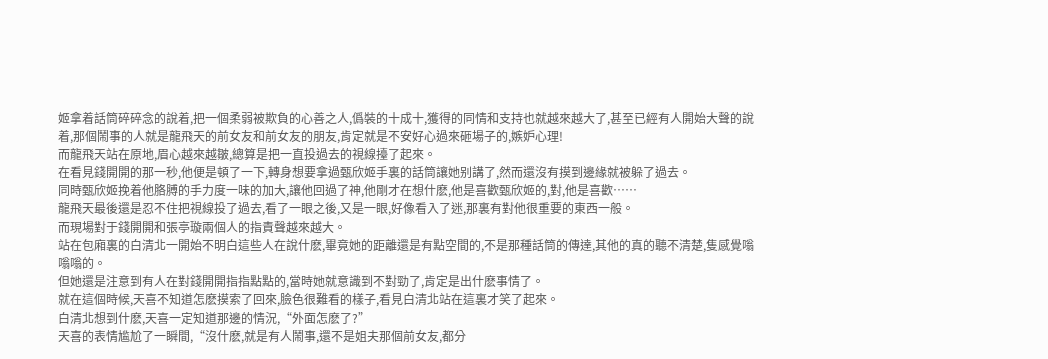姬拿着話筒碎碎念的說着,把一個柔弱被欺負的心善之人,僞裝的十成十,獲得的同情和支持也就越來越大了,甚至已經有人開始大聲的說着,那個鬧事的人就是龍飛天的前女友和前女友的朋友,肯定就是不安好心過來砸場子的,嫉妒心理!
而龍飛天站在原地,眉心越來越皺,總算是把一直投過去的視線擡了起來。
在看見錢開開的那一秒,他便是頓了一下,轉身想要拿過甄欣姬手裏的話筒讓她别講了,然而還沒有摸到邊緣就被躲了過去。
同時甄欣姬挽着他胳膊的手力度一味的加大,讓他回過了神,他剛才在想什麽,他是喜歡甄欣姬的,對,他是喜歡……
龍飛天最後還是忍不住把視線投了過去,看了一眼之後,又是一眼,好像看入了迷,那裏有對他很重要的東西一般。
而現場對于錢開開和張亭璇兩個人的指責聲越來越大。
站在包廂裏的白清北一開始不明白這些人在說什麽,畢竟她的距離還是有點空間的,不是那種話筒的傳達,其他的真的聽不清楚,隻感覺嗡嗡嗡的。
但她還是注意到有人在對錢開開指指點點的,當時她就意識到不對勁了,肯定是出什麽事情了。
就在這個時候,天喜不知道怎麽摸索了回來,臉色很難看的樣子,看見白清北站在這裏才笑了起來。
白清北想到什麽,天喜一定知道那邊的情況,“外面怎麽了?”
天喜的表情尴尬了一瞬間,“沒什麽,就是有人鬧事,還不是姐夫那個前女友,都分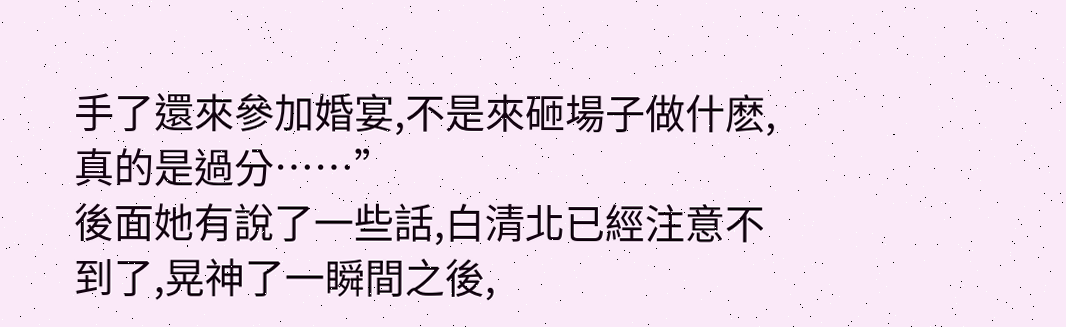手了還來參加婚宴,不是來砸場子做什麽,真的是過分……”
後面她有說了一些話,白清北已經注意不到了,晃神了一瞬間之後,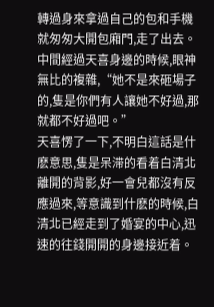轉過身來拿過自己的包和手機就匆匆大開包廂門,走了出去。
中間經過天喜身邊的時候,眼神無比的複雜,“她不是來砸場子的,隻是你們有人讓她不好過,那就都不好過吧。”
天喜愣了一下,不明白這話是什麽意思,隻是呆滞的看着白清北離開的背影,好一會兒都沒有反應過來,等意識到什麽的時候,白清北已經走到了婚宴的中心,迅速的往錢開開的身邊接近着。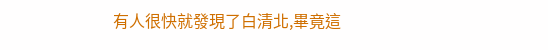有人很快就發現了白清北,畢竟這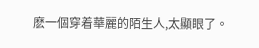麽一個穿着華麗的陌生人,太顯眼了。